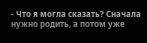- Что я могла сказать? Сначала нужно родить, а потом уже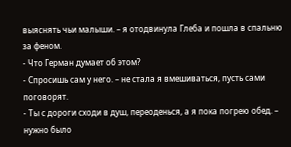выяснять чьи малыши. – я отодвинула Глеба и пошла в спальню за феном.
- Что Герман думает об этом?
- Спросишь сам у него. – не стала я вмешиваться, пусть сами поговорят.
- Ты с дороги сходи в душ, переоденься, а я пока погрею обед. – нужно было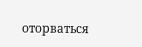оторваться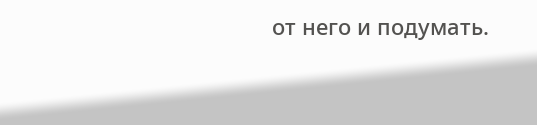от него и подумать.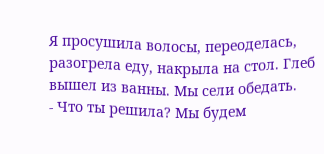Я просушила волосы, переоделась, разогрела еду, накрыла на стол. Глеб вышел из ванны. Мы сели обедать.
- Что ты решила? Мы будем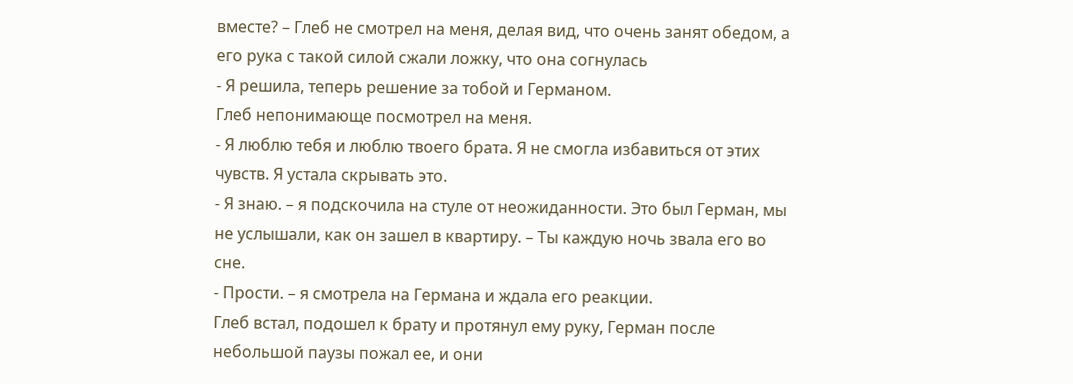вместе? – Глеб не смотрел на меня, делая вид, что очень занят обедом, а его рука с такой силой сжали ложку, что она согнулась
- Я решила, теперь решение за тобой и Германом.
Глеб непонимающе посмотрел на меня.
- Я люблю тебя и люблю твоего брата. Я не смогла избавиться от этих чувств. Я устала скрывать это.
- Я знаю. – я подскочила на стуле от неожиданности. Это был Герман, мы не услышали, как он зашел в квартиру. – Ты каждую ночь звала его во сне.
- Прости. – я смотрела на Германа и ждала его реакции.
Глеб встал, подошел к брату и протянул ему руку, Герман после небольшой паузы пожал ее, и они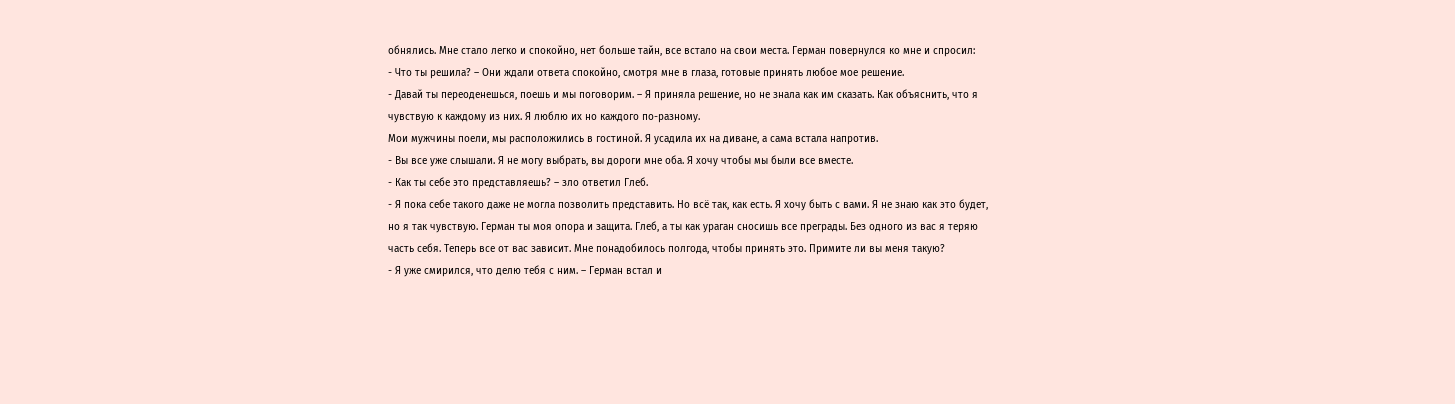обнялись. Мне стало легко и спокойно, нет больше тайн, все встало на свои места. Герман повернулся ко мне и спросил:
- Что ты решила? – Они ждали ответа спокойно, смотря мне в глаза, готовые принять любое мое решение.
- Давай ты переоденешься, поешь и мы поговорим. – Я приняла решение, но не знала как им сказать. Как объяснить, что я чувствую к каждому из них. Я люблю их но каждого по-разному.
Мои мужчины поели, мы расположились в гостиной. Я усадила их на диване, а сама встала напротив.
- Вы все уже слышали. Я не могу выбрать, вы дороги мне оба. Я хочу чтобы мы были все вместе.
- Как ты себе это представляешь? – зло ответил Глеб.
- Я пока себе такого даже не могла позволить представить. Но всё так, как есть. Я хочу быть с вами. Я не знаю как это будет, но я так чувствую. Герман ты моя опора и защита. Глеб, а ты как ураган сносишь все преграды. Без одного из вас я теряю часть себя. Теперь все от вас зависит. Мне понадобилось полгода, чтобы принять это. Примите ли вы меня такую?
- Я уже смирился, что делю тебя с ним. – Герман встал и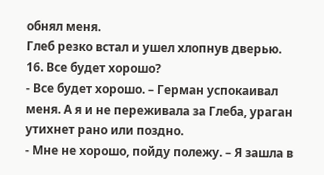обнял меня.
Глеб резко встал и ушел хлопнув дверью.
16. Все будет хорошо?
- Все будет хорошо. – Герман успокаивал меня. А я и не переживала за Глеба, ураган утихнет рано или поздно.
- Мне не хорошо, пойду полежу. – Я зашла в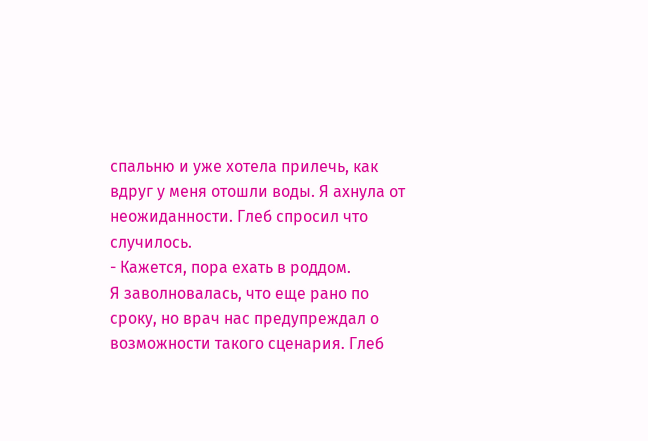спальню и уже хотела прилечь, как вдруг у меня отошли воды. Я ахнула от неожиданности. Глеб спросил что случилось.
- Кажется, пора ехать в роддом.
Я заволновалась, что еще рано по сроку, но врач нас предупреждал о возможности такого сценария. Глеб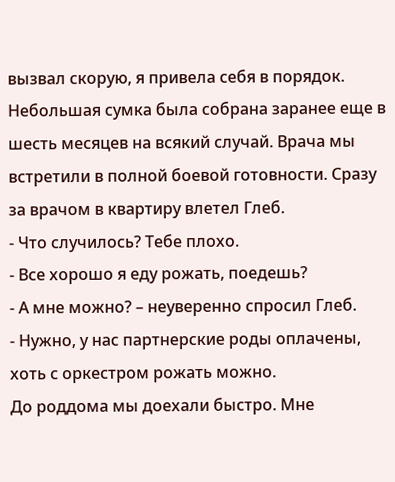вызвал скорую, я привела себя в порядок. Небольшая сумка была собрана заранее еще в шесть месяцев на всякий случай. Врача мы встретили в полной боевой готовности. Сразу за врачом в квартиру влетел Глеб.
- Что случилось? Тебе плохо.
- Все хорошо я еду рожать, поедешь?
- А мне можно? – неуверенно спросил Глеб.
- Нужно, у нас партнерские роды оплачены, хоть с оркестром рожать можно.
До роддома мы доехали быстро. Мне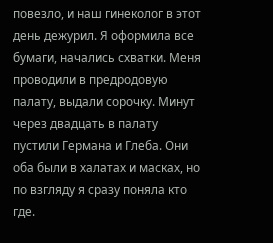повезло, и наш гинеколог в этот день дежурил. Я оформила все бумаги, начались схватки. Меня проводили в предродовую палату, выдали сорочку. Минут через двадцать в палату пустили Германа и Глеба. Они оба были в халатах и масках, но по взгляду я сразу поняла кто где.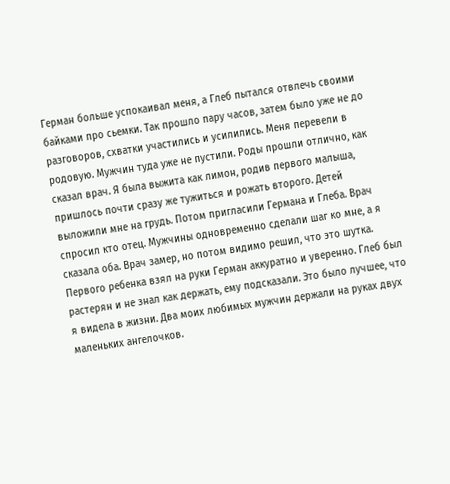Герман больше успокаивал меня, а Глеб пытался отвлечь своими байками про сьемки. Так прошло пару часов, затем было уже не до разговоров, схватки участились и усилились. Меня перевели в родовую. Мужчин туда уже не пустили. Роды прошли отлично, как сказал врач. Я была выжита как лимон, родив первого малыша, пришлось почти сразу же тужиться и рожать второго. Детей выложили мне на грудь. Потом пригласили Германа и Глеба. Врач спросил кто отец. Мужчины одновременно сделали шаг ко мне, а я сказала оба. Врач замер, но потом видимо решил, что это шутка. Первого ребенка взял на руки Герман аккуратно и уверенно. Глеб был растерян и не знал как держать, ему подсказали. Это было лучшее, что я видела в жизни. Два моих любимых мужчин держали на руках двух маленьких ангелочков.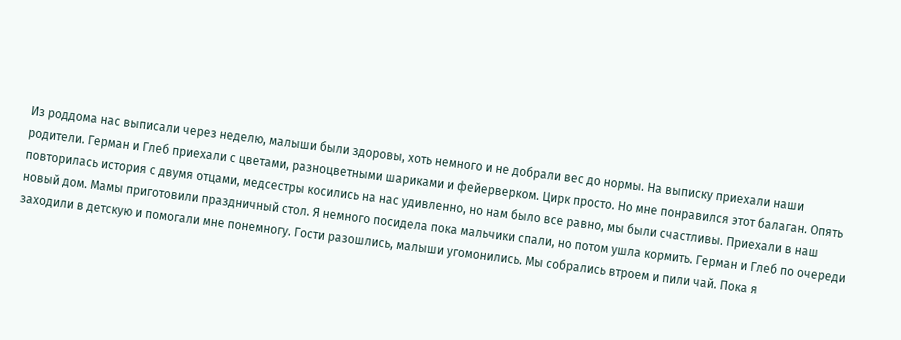Из роддома нас выписали через неделю, малыши были здоровы, хоть немного и не добрали вес до нормы. На выписку приехали наши родители. Герман и Глеб приехали с цветами, разноцветными шариками и фейерверком. Цирк просто. Но мне понравился этот балаган. Опять повторилась история с двумя отцами, медсестры косились на нас удивленно, но нам было все равно, мы были счастливы. Приехали в наш новый дом. Мамы приготовили праздничный стол. Я немного посидела пока мальчики спали, но потом ушла кормить. Герман и Глеб по очереди заходили в детскую и помогали мне понемногу. Гости разошлись, малыши угомонились. Мы собрались втроем и пили чай. Пока я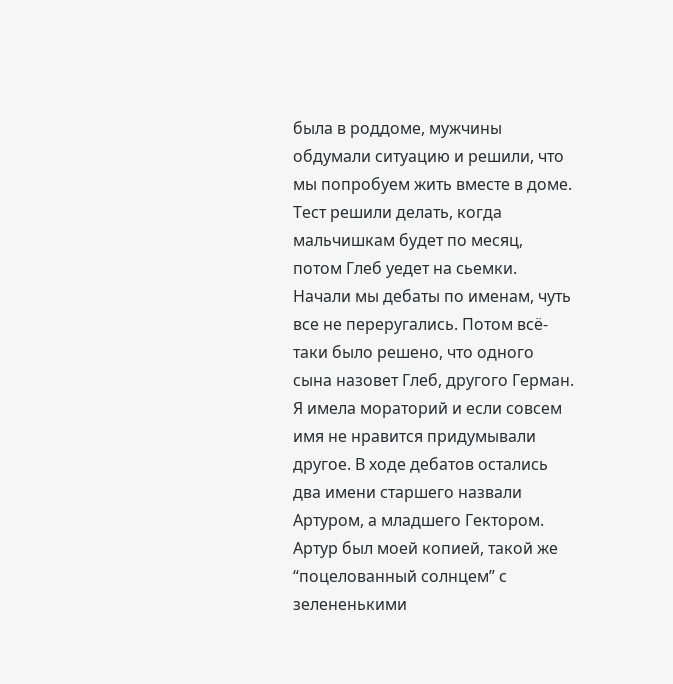была в роддоме, мужчины обдумали ситуацию и решили, что мы попробуем жить вместе в доме. Тест решили делать, когда мальчишкам будет по месяц, потом Глеб уедет на сьемки. Начали мы дебаты по именам, чуть все не переругались. Потом всё-таки было решено, что одного сына назовет Глеб, другого Герман. Я имела мораторий и если совсем имя не нравится придумывали другое. В ходе дебатов остались два имени старшего назвали Артуром, а младшего Гектором. Артур был моей копией, такой же “поцелованный солнцем” с зелененькими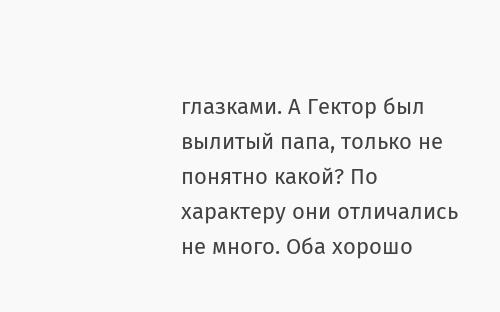глазками. А Гектор был вылитый папа, только не понятно какой? По характеру они отличались не много. Оба хорошо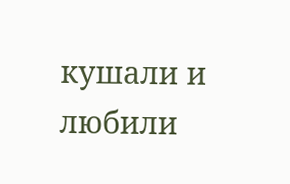кушали и любили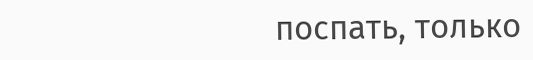поспать, только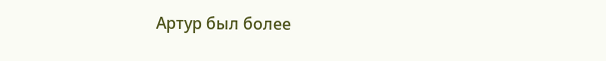Артур был более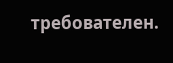требователен.